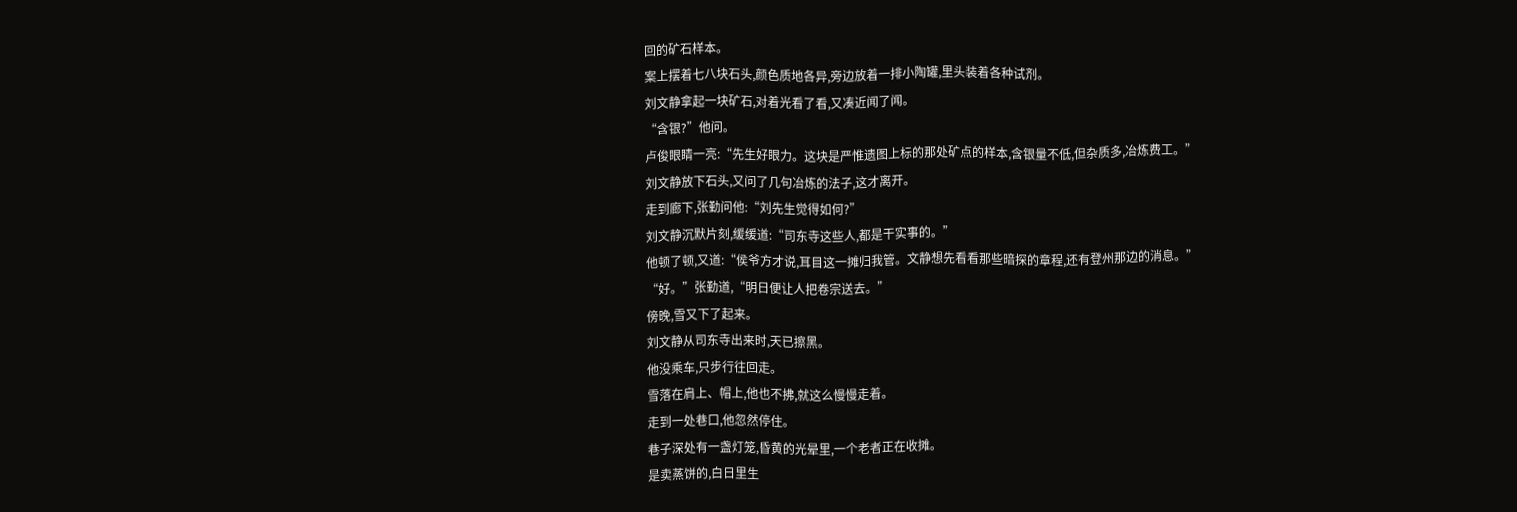回的矿石样本。
案上摆着七八块石头,颜色质地各异,旁边放着一排小陶罐,里头装着各种试剂。
刘文静拿起一块矿石,对着光看了看,又凑近闻了闻。
“含银?”他问。
卢俊眼睛一亮:“先生好眼力。这块是严惟遗图上标的那处矿点的样本,含银量不低,但杂质多,冶炼费工。”
刘文静放下石头,又问了几句冶炼的法子,这才离开。
走到廊下,张勤问他:“刘先生觉得如何?”
刘文静沉默片刻,缓缓道:“司东寺这些人,都是干实事的。”
他顿了顿,又道:“侯爷方才说,耳目这一摊归我管。文静想先看看那些暗探的章程,还有登州那边的消息。”
“好。”张勤道,“明日便让人把卷宗送去。”
傍晚,雪又下了起来。
刘文静从司东寺出来时,天已擦黑。
他没乘车,只步行往回走。
雪落在肩上、帽上,他也不拂,就这么慢慢走着。
走到一处巷口,他忽然停住。
巷子深处有一盏灯笼,昏黄的光晕里,一个老者正在收摊。
是卖蒸饼的,白日里生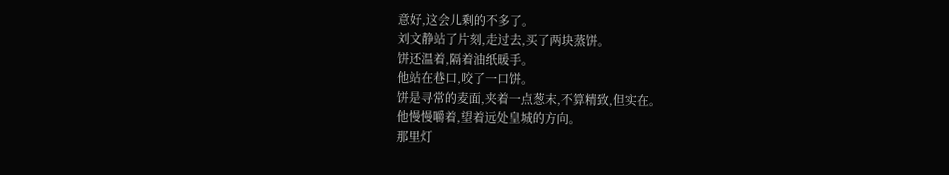意好,这会儿剩的不多了。
刘文静站了片刻,走过去,买了两块蒸饼。
饼还温着,隔着油纸暖手。
他站在巷口,咬了一口饼。
饼是寻常的麦面,夹着一点葱末,不算精致,但实在。
他慢慢嚼着,望着远处皇城的方向。
那里灯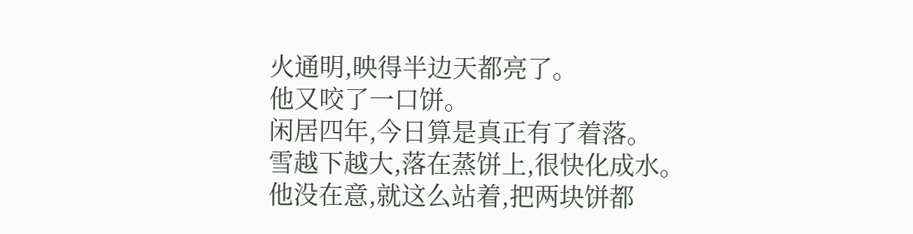火通明,映得半边天都亮了。
他又咬了一口饼。
闲居四年,今日算是真正有了着落。
雪越下越大,落在蒸饼上,很快化成水。
他没在意,就这么站着,把两块饼都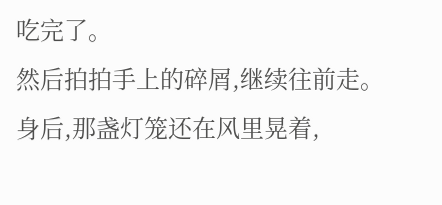吃完了。
然后拍拍手上的碎屑,继续往前走。
身后,那盏灯笼还在风里晃着,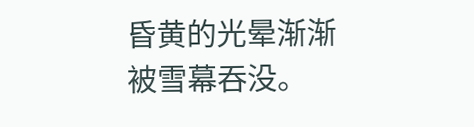昏黄的光晕渐渐被雪幕吞没。